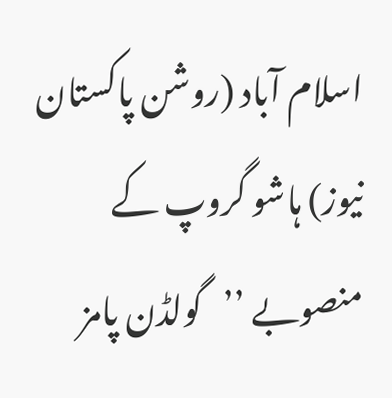اسلام آباد (روشن پاکستان نیوز) ہاشو گروپ کے منصوبے ’’گولڈن پامز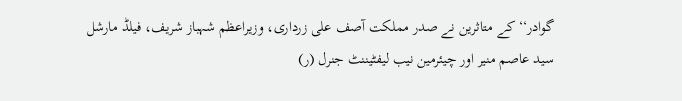گوادر‘‘ کے متاثرین نے صدر مملکت آصف علی زرداری، وزیراعظم شہباز شریف، فیلڈ مارشل سید عاصم منیر اور چیئرمین نیب لیفٹیننٹ جنرل (ر)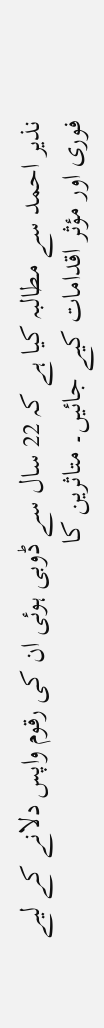نذیر احمد سے مطالبہ کیا ہے کہ 22 سال سے ڈوبی ہوئی ان کی رقوم واپس دلانے کے لیے فوری اور مؤثر اقدامات کیے جائیں۔ متاثرین کا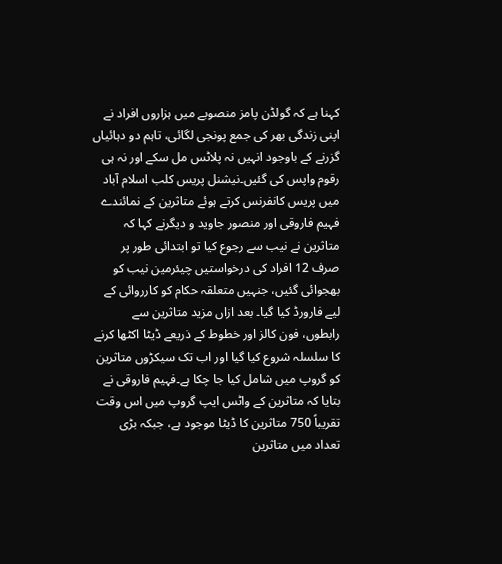کہنا ہے کہ گولڈن پامز منصوبے میں ہزاروں افراد نے اپنی زندگی بھر کی جمع پونجی لگائی، تاہم دو دہائیاں گزرنے کے باوجود انہیں نہ پلاٹس مل سکے اور نہ ہی رقوم واپس کی گئیں۔نیشنل پریس کلب اسلام آباد میں پریس کانفرنس کرتے ہوئے متاثرین کے نمائندے فہیم فاروقی اور منصور جاوید و دیگرنے کہا کہ متاثرین نے نیب سے رجوع کیا تو ابتدائی طور پر صرف 12 افراد کی درخواستیں چیئرمین نیب کو بھجوائی گئیں، جنہیں متعلقہ حکام کو کارروائی کے لیے فارورڈ کیا گیا۔ بعد ازاں مزید متاثرین سے رابطوں، فون کالز اور خطوط کے ذریعے ڈیٹا اکٹھا کرنے کا سلسلہ شروع کیا گیا اور اب تک سیکڑوں متاثرین کو گروپ میں شامل کیا جا چکا ہے۔فہیم فاروقی نے بتایا کہ متاثرین کے واٹس ایپ گروپ میں اس وقت تقریباً 750 متاثرین کا ڈیٹا موجود ہے، جبکہ بڑی تعداد میں متاثرین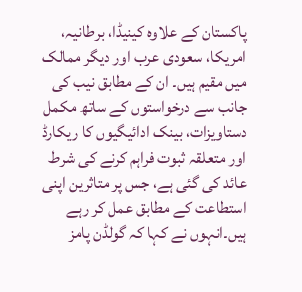پاکستان کے علاوہ کینیڈا، برطانیہ، امریکا، سعودی عرب اور دیگر ممالک میں مقیم ہیں۔ ان کے مطابق نیب کی جانب سے درخواستوں کے ساتھ مکمل دستاویزات، بینک ادائیگیوں کا ریکارڈ اور متعلقہ ثبوت فراہم کرنے کی شرط عائد کی گئی ہے، جس پر متاثرین اپنی استطاعت کے مطابق عمل کر رہے ہیں۔انہوں نے کہا کہ گولڈن پامز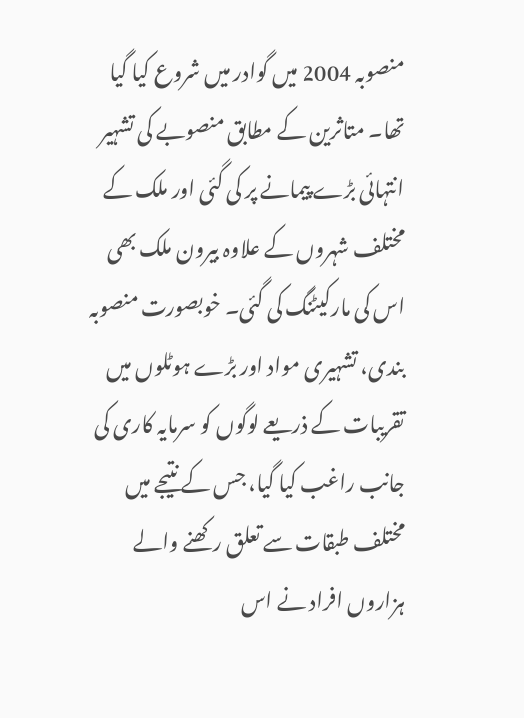منصوبہ 2004 میں گوادر میں شروع کیا گیا تھا۔ متاثرین کے مطابق منصوبے کی تشہیر انتہائی بڑے پیمانے پر کی گئی اور ملک کے مختلف شہروں کے علاوہ بیرون ملک بھی اس کی مارکیٹنگ کی گئی۔ خوبصورت منصوبہ بندی، تشہیری مواد اور بڑے ہوٹلوں میں تقریبات کے ذریعے لوگوں کو سرمایہ کاری کی جانب راغب کیا گیا، جس کے نتیجے میں مختلف طبقات سے تعلق رکھنے والے ہزاروں افراد نے اس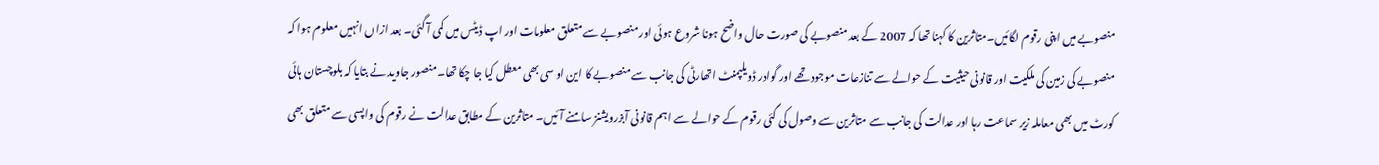منصوبے میں اپنی رقوم لگائیں۔متاثرین کا کہنا تھا کہ 2007 کے بعد منصوبے کی صورت حال واضح ہونا شروع ہوئی اور منصوبے سے متعلق معلومات اور اپ ڈیٹس میں کمی آ گئی۔ بعد ازاں انہیں معلوم ہوا کہ منصوبے کی زمین کی ملکیت اور قانونی حیثیت کے حوالے سے تنازعات موجود تھے اور گوادر ڈویلپمنٹ اتھارٹی کی جانب سے منصوبے کا این او سی بھی معطل کیا جا چکا تھا۔منصور جاوید نے بتایا کہ بلوچستان ہائی کورٹ میں بھی معاملہ زیر سماعت رہا اور عدالت کی جانب سے متاثرین سے وصول کی گئی رقوم کے حوالے سے اہم قانونی آبزرویشنز سامنے آئیں۔ متاثرین کے مطابق عدالت نے رقوم کی واپسی سے متعلق بھی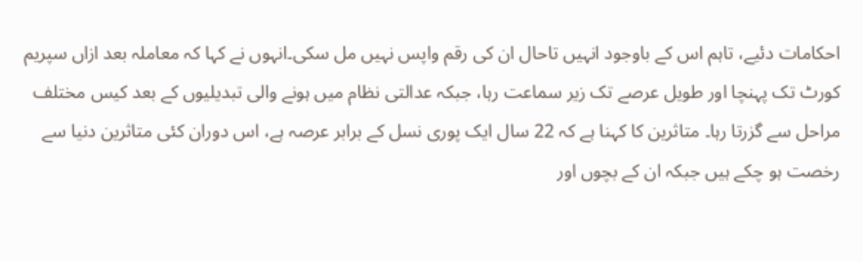احکامات دئیے، تاہم اس کے باوجود انہیں تاحال ان کی رقم واپس نہیں مل سکی۔انہوں نے کہا کہ معاملہ بعد ازاں سپریم کورٹ تک پہنچا اور طویل عرصے تک زیر سماعت رہا، جبکہ عدالتی نظام میں ہونے والی تبدیلیوں کے بعد کیس مختلف مراحل سے گزرتا رہا۔ متاثرین کا کہنا ہے کہ 22 سال ایک پوری نسل کے برابر عرصہ ہے، اس دوران کئی متاثرین دنیا سے رخصت ہو چکے ہیں جبکہ ان کے بچوں اور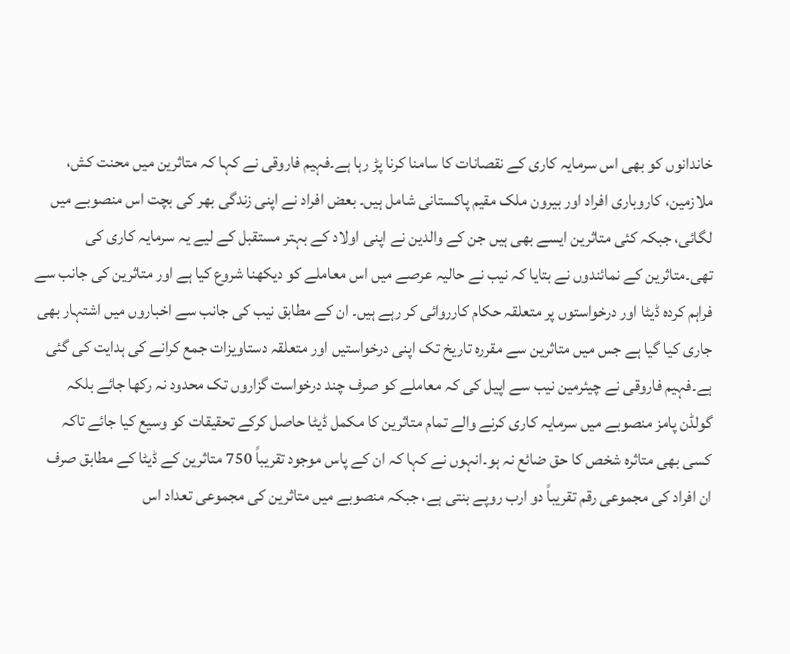خاندانوں کو بھی اس سرمایہ کاری کے نقصانات کا سامنا کرنا پڑ رہا ہے۔فہیم فاروقی نے کہا کہ متاثرین میں محنت کش، ملازمین، کاروباری افراد اور بیرون ملک مقیم پاکستانی شامل ہیں۔ بعض افراد نے اپنی زندگی بھر کی بچت اس منصوبے میں لگائی، جبکہ کئی متاثرین ایسے بھی ہیں جن کے والدین نے اپنی اولاد کے بہتر مستقبل کے لیے یہ سرمایہ کاری کی تھی۔متاثرین کے نمائندوں نے بتایا کہ نیب نے حالیہ عرصے میں اس معاملے کو دیکھنا شروع کیا ہے اور متاثرین کی جانب سے فراہم کردہ ڈیٹا اور درخواستوں پر متعلقہ حکام کارروائی کر رہے ہیں۔ ان کے مطابق نیب کی جانب سے اخباروں میں اشتہار بھی جاری کیا گیا ہے جس میں متاثرین سے مقررہ تاریخ تک اپنی درخواستیں اور متعلقہ دستاویزات جمع کرانے کی ہدایت کی گئی ہے۔فہیم فاروقی نے چیئرمین نیب سے اپیل کی کہ معاملے کو صرف چند درخواست گزاروں تک محدود نہ رکھا جائے بلکہ گولڈن پامز منصوبے میں سرمایہ کاری کرنے والے تمام متاثرین کا مکمل ڈیٹا حاصل کرکے تحقیقات کو وسیع کیا جائے تاکہ کسی بھی متاثرہ شخص کا حق ضائع نہ ہو۔انہوں نے کہا کہ ان کے پاس موجود تقریباً 750 متاثرین کے ڈیٹا کے مطابق صرف ان افراد کی مجموعی رقم تقریباً دو ارب روپے بنتی ہے، جبکہ منصوبے میں متاثرین کی مجموعی تعداد اس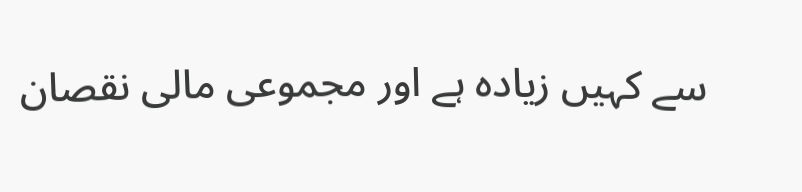سے کہیں زیادہ ہے اور مجموعی مالی نقصان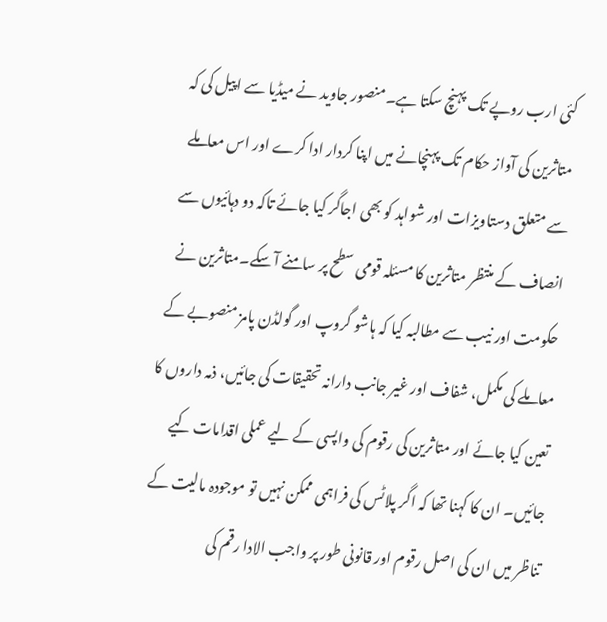کئی ارب روپے تک پہنچ سکتا ہے۔منصور جاوید نے میڈیا سے اپیل کی کہ متاثرین کی آواز حکام تک پہنچانے میں اپنا کردار ادا کرے اور اس معاملے سے متعلق دستاویزات اور شواہد کو بھی اجاگر کیا جائے تاکہ دو دہائیوں سے انصاف کے منتظر متاثرین کا مسئلہ قومی سطح پر سامنے آ سکے۔متاثرین نے حکومت اور نیب سے مطالبہ کیا کہ ہاشو گروپ اور گولڈن پامز منصوبے کے معاملے کی مکمل، شفاف اور غیر جانب دارانہ تحقیقات کی جائیں، ذمہ داروں کا تعین کیا جائے اور متاثرین کی رقوم کی واپسی کے لیے عملی اقدامات کیے جائیں۔ ان کا کہنا تھا کہ اگر پلاٹس کی فراہمی ممکن نہیں تو موجودہ مالیت کے تناظر میں ان کی اصل رقوم اور قانونی طور پر واجب الادا رقم کی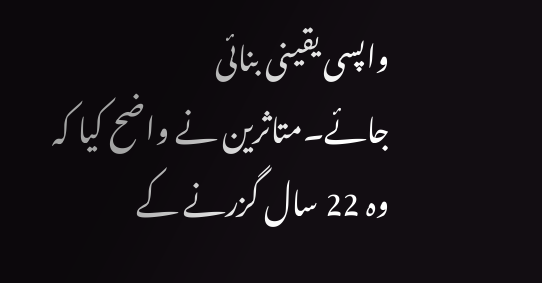واپسی یقینی بنائی جائے۔متاثرین نے واضح کیا کہ وہ 22 سال گزرنے کے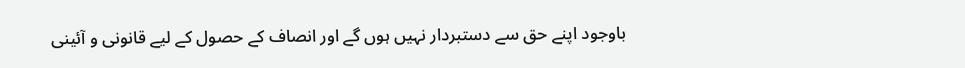باوجود اپنے حق سے دستبردار نہیں ہوں گے اور انصاف کے حصول کے لیے قانونی و آئینی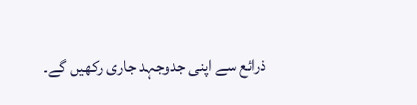ذرائع سے اپنی جدوجہد جاری رکھیں گے۔